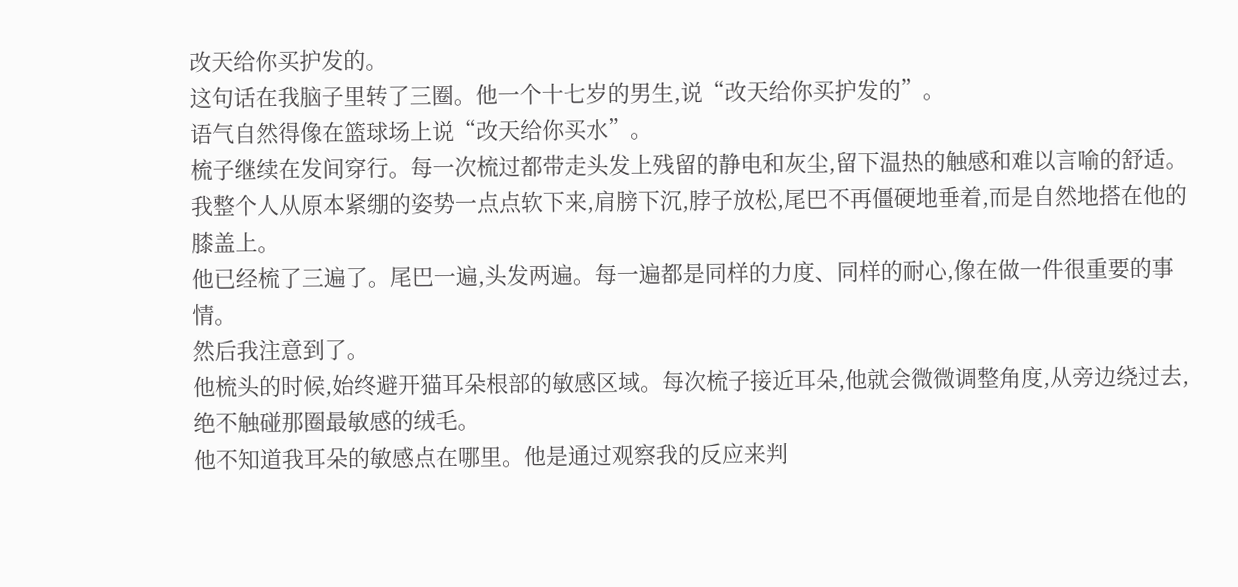改天给你买护发的。
这句话在我脑子里转了三圈。他一个十七岁的男生,说“改天给你买护发的”。
语气自然得像在篮球场上说“改天给你买水”。
梳子继续在发间穿行。每一次梳过都带走头发上残留的静电和灰尘,留下温热的触感和难以言喻的舒适。
我整个人从原本紧绷的姿势一点点软下来,肩膀下沉,脖子放松,尾巴不再僵硬地垂着,而是自然地搭在他的膝盖上。
他已经梳了三遍了。尾巴一遍,头发两遍。每一遍都是同样的力度、同样的耐心,像在做一件很重要的事情。
然后我注意到了。
他梳头的时候,始终避开猫耳朵根部的敏感区域。每次梳子接近耳朵,他就会微微调整角度,从旁边绕过去,绝不触碰那圈最敏感的绒毛。
他不知道我耳朵的敏感点在哪里。他是通过观察我的反应来判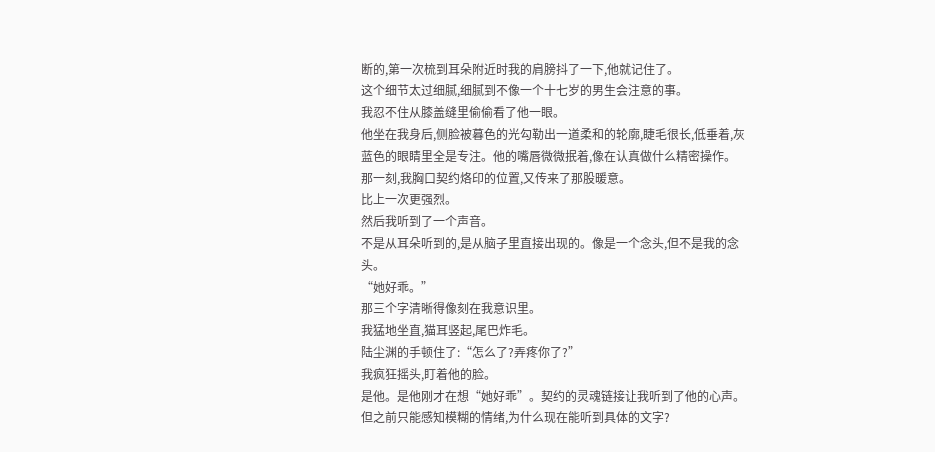断的,第一次梳到耳朵附近时我的肩膀抖了一下,他就记住了。
这个细节太过细腻,细腻到不像一个十七岁的男生会注意的事。
我忍不住从膝盖缝里偷偷看了他一眼。
他坐在我身后,侧脸被暮色的光勾勒出一道柔和的轮廓,睫毛很长,低垂着,灰蓝色的眼睛里全是专注。他的嘴唇微微抿着,像在认真做什么精密操作。
那一刻,我胸口契约烙印的位置,又传来了那股暖意。
比上一次更强烈。
然后我听到了一个声音。
不是从耳朵听到的,是从脑子里直接出现的。像是一个念头,但不是我的念头。
“她好乖。”
那三个字清晰得像刻在我意识里。
我猛地坐直,猫耳竖起,尾巴炸毛。
陆尘渊的手顿住了:“怎么了?弄疼你了?”
我疯狂摇头,盯着他的脸。
是他。是他刚才在想“她好乖”。契约的灵魂链接让我听到了他的心声。
但之前只能感知模糊的情绪,为什么现在能听到具体的文字?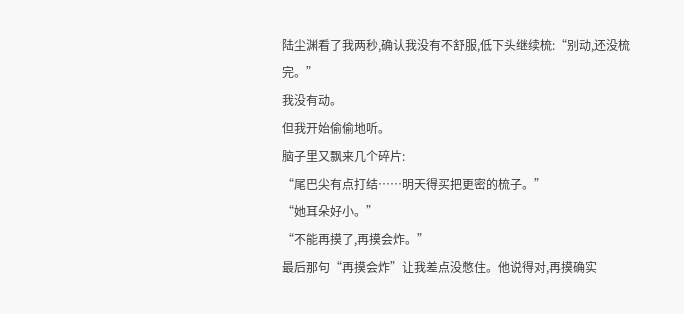陆尘渊看了我两秒,确认我没有不舒服,低下头继续梳:“别动,还没梳完。”
我没有动。
但我开始偷偷地听。
脑子里又飘来几个碎片:
“尾巴尖有点打结……明天得买把更密的梳子。”
“她耳朵好小。”
“不能再摸了,再摸会炸。”
最后那句“再摸会炸”让我差点没憋住。他说得对,再摸确实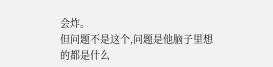会炸。
但问题不是这个,问题是他脑子里想的都是什么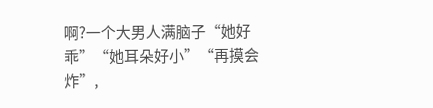啊?一个大男人满脑子“她好乖”“她耳朵好小”“再摸会炸”,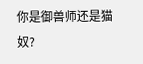你是御兽师还是猫奴?